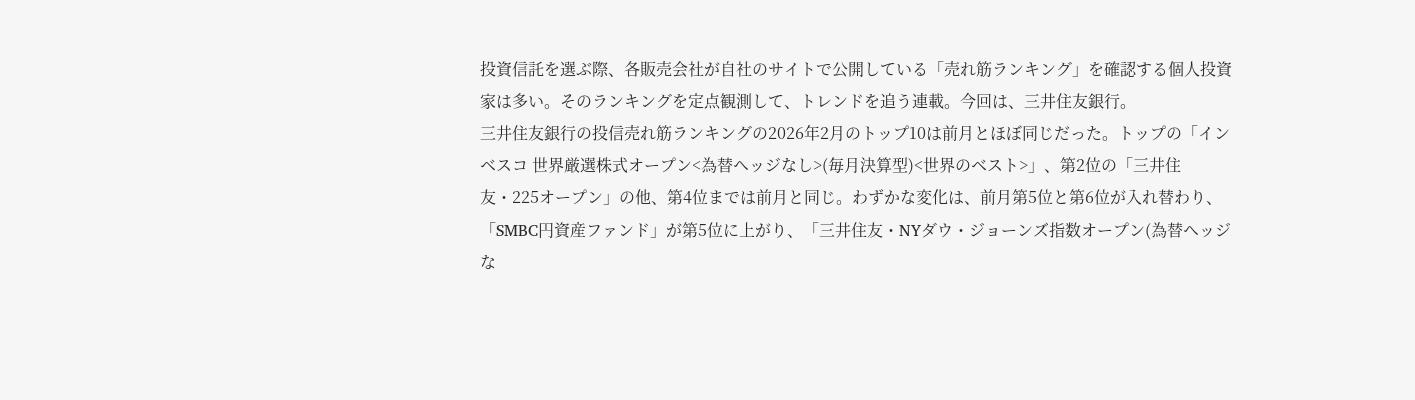投資信託を選ぶ際、各販売会社が自社のサイトで公開している「売れ筋ランキング」を確認する個人投資家は多い。そのランキングを定点観測して、トレンドを追う連載。今回は、三井住友銀行。
三井住友銀行の投信売れ筋ランキングの2026年2月のトップ10は前月とほぼ同じだった。トップの「インベスコ 世界厳選株式オープン<為替ヘッジなし>(毎月決算型)<世界のベスト>」、第2位の「三井住友・225オープン」の他、第4位までは前月と同じ。わずかな変化は、前月第5位と第6位が入れ替わり、「SMBC円資産ファンド」が第5位に上がり、「三井住友・NYダウ・ジョーンズ指数オープン(為替ヘッジな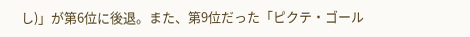し)」が第6位に後退。また、第9位だった「ピクテ・ゴール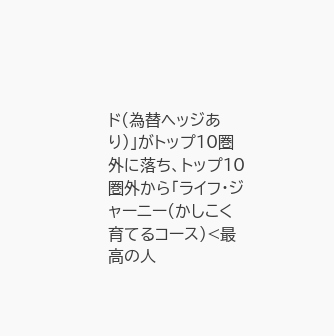ド(為替ヘッジあり)」がトップ10圏外に落ち、トップ10圏外から「ライフ・ジャーニー(かしこく育てるコース)<最高の人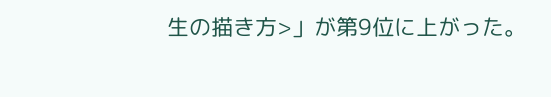生の描き方>」が第9位に上がった。